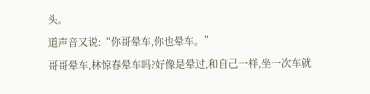头。
道声音又说:“你哥晕车,你也晕车。”
哥哥晕车,林惊春晕车吗?好像是晕过,和自己一样,坐一次车就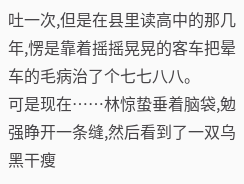吐一次,但是在县里读高中的那几年,愣是靠着摇摇晃晃的客车把晕车的毛病治了个七七八八。
可是现在……林惊蛰垂着脑袋,勉强睁开一条缝,然后看到了一双乌黑干瘦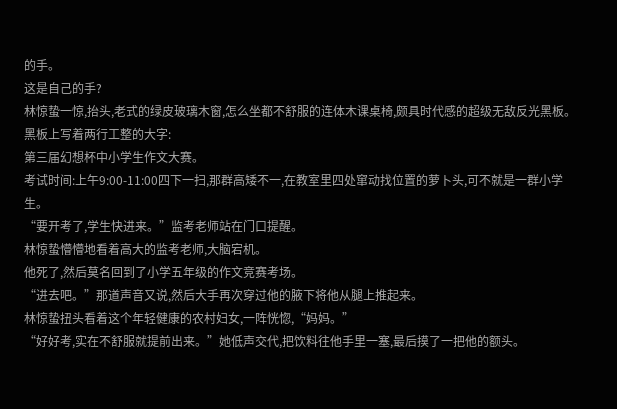的手。
这是自己的手?
林惊蛰一惊,抬头,老式的绿皮玻璃木窗,怎么坐都不舒服的连体木课桌椅,颇具时代感的超级无敌反光黑板。
黑板上写着两行工整的大字:
第三届幻想杯中小学生作文大赛。
考试时间:上午9:00-11:00四下一扫,那群高矮不一,在教室里四处窜动找位置的萝卜头,可不就是一群小学生。
“要开考了,学生快进来。”监考老师站在门口提醒。
林惊蛰懵懵地看着高大的监考老师,大脑宕机。
他死了,然后莫名回到了小学五年级的作文竞赛考场。
“进去吧。”那道声音又说,然后大手再次穿过他的腋下将他从腿上推起来。
林惊蛰扭头看着这个年轻健康的农村妇女,一阵恍惚,“妈妈。”
“好好考,实在不舒服就提前出来。”她低声交代,把饮料往他手里一塞,最后摸了一把他的额头。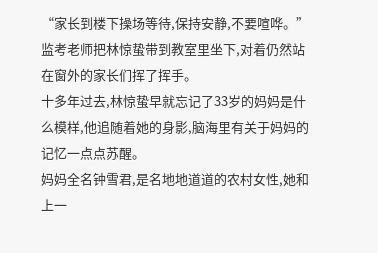“家长到楼下操场等待,保持安静,不要喧哗。”
监考老师把林惊蛰带到教室里坐下,对着仍然站在窗外的家长们挥了挥手。
十多年过去,林惊蛰早就忘记了33岁的妈妈是什么模样,他追随着她的身影,脑海里有关于妈妈的记忆一点点苏醒。
妈妈全名钟雪君,是名地地道道的农村女性,她和上一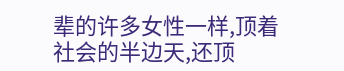辈的许多女性一样,顶着社会的半边天,还顶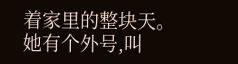着家里的整块天。
她有个外号,叫